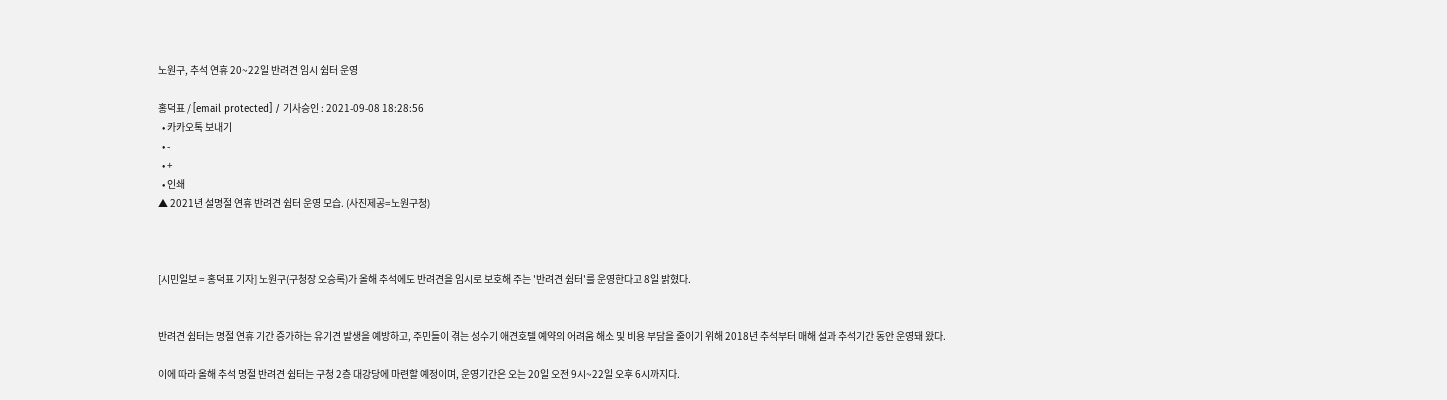노원구, 추석 연휴 20~22일 반려견 임시 쉼터 운영

홍덕표 / [email protected] / 기사승인 : 2021-09-08 18:28:56
  • 카카오톡 보내기
  • -
  • +
  • 인쇄
▲ 2021년 설명절 연휴 반려견 쉼터 운영 모습. (사진제공=노원구청)



[시민일보 = 홍덕표 기자] 노원구(구청장 오승록)가 올해 추석에도 반려견을 임시로 보호해 주는 '반려견 쉼터'를 운영한다고 8일 밝혔다.


반려견 쉼터는 명절 연휴 기간 증가하는 유기견 발생을 예방하고, 주민들이 겪는 성수기 애견호텔 예약의 어려움 해소 및 비용 부담을 줄이기 위해 2018년 추석부터 매해 설과 추석기간 동안 운영돼 왔다.

이에 따라 올해 추석 명절 반려견 쉼터는 구청 2층 대강당에 마련할 예정이며, 운영기간은 오는 20일 오전 9시~22일 오후 6시까지다.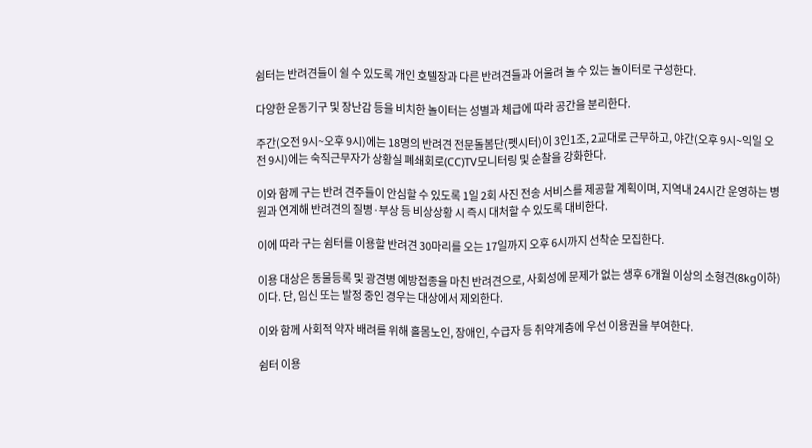쉼터는 반려견들이 쉴 수 있도록 개인 호텔장과 다른 반려견들과 어울려 놀 수 있는 놀이터로 구성한다.

다양한 운동기구 및 장난감 등을 비치한 놀이터는 성별과 체급에 따라 공간을 분리한다.

주간(오전 9시~오후 9시)에는 18명의 반려견 전문돌봄단(펫시터)이 3인1조, 2교대로 근무하고, 야간(오후 9시~익일 오전 9시)에는 숙직근무자가 상황실 폐쇄회로(CC)TV모니터링 및 순찰을 강화한다.

이와 함께 구는 반려 견주들이 안심할 수 있도록 1일 2회 사진 전송 서비스를 제공할 계획이며, 지역내 24시간 운영하는 병원과 연계해 반려견의 질병·부상 등 비상상황 시 즉시 대처할 수 있도록 대비한다.

이에 따라 구는 쉼터를 이용할 반려견 30마리를 오는 17일까지 오후 6시까지 선착순 모집한다.

이용 대상은 동물등록 및 광견병 예방접종을 마친 반려견으로, 사회성에 문제가 없는 생후 6개월 이상의 소형견(8kg이하)이다. 단, 임신 또는 발정 중인 경우는 대상에서 제외한다.

이와 함께 사회적 약자 배려를 위해 홀몸노인, 장애인, 수급자 등 취약계층에 우선 이용권을 부여한다.

쉼터 이용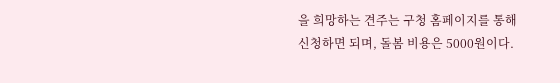을 희망하는 견주는 구청 홈페이지를 통해 신청하면 되며, 돌봄 비용은 5000원이다.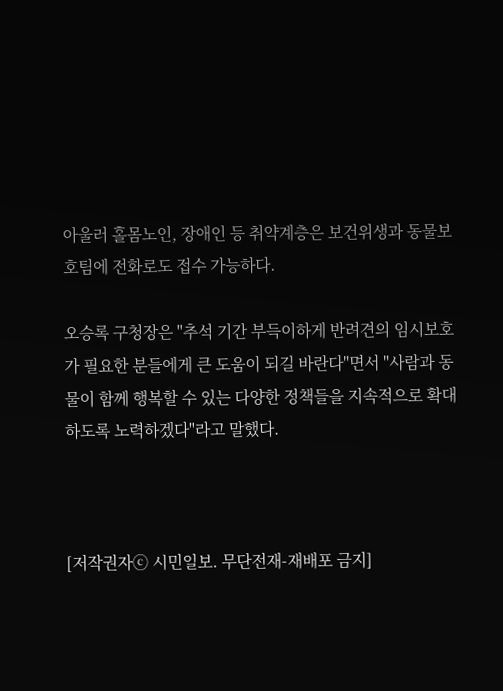아울러 홀몸노인, 장애인 등 취약계층은 보건위생과 동물보호팀에 전화로도 접수 가능하다.

오승록 구청장은 "추석 기간 부득이하게 반려견의 임시보호가 필요한 분들에게 큰 도움이 되길 바란다"면서 "사람과 동물이 함께 행복할 수 있는 다양한 정책들을 지속적으로 확대하도록 노력하겠다"라고 말했다.



[저작권자ⓒ 시민일보. 무단전재-재배포 금지]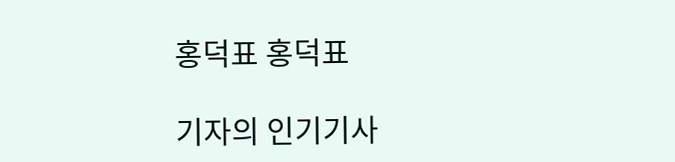홍덕표 홍덕표

기자의 인기기사